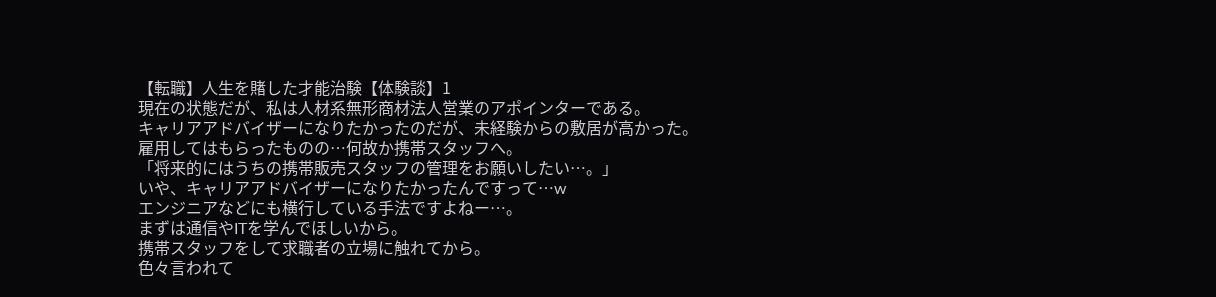【転職】人生を賭した才能治験【体験談】1
現在の状態だが、私は人材系無形商材法人営業のアポインターである。
キャリアアドバイザーになりたかったのだが、未経験からの敷居が高かった。
雇用してはもらったものの…何故か携帯スタッフへ。
「将来的にはうちの携帯販売スタッフの管理をお願いしたい…。」
いや、キャリアアドバイザーになりたかったんですって…w
エンジニアなどにも横行している手法ですよねー…。
まずは通信やITを学んでほしいから。
携帯スタッフをして求職者の立場に触れてから。
色々言われて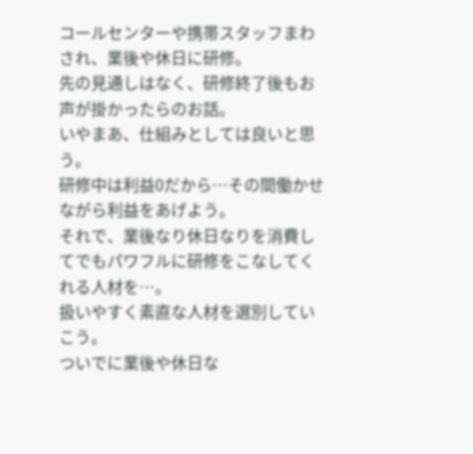コールセンターや携帯スタッフまわされ、業後や休日に研修。
先の見通しはなく、研修終了後もお声が掛かったらのお話。
いやまあ、仕組みとしては良いと思う。
研修中は利益0だから…その間働かせながら利益をあげよう。
それで、業後なり休日なりを消費してでもパワフルに研修をこなしてくれる人材を…。
扱いやすく素直な人材を選別していこう。
ついでに業後や休日な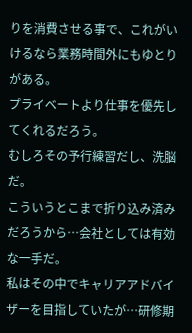りを消費させる事で、これがいけるなら業務時間外にもゆとりがある。
プライベートより仕事を優先してくれるだろう。
むしろその予行練習だし、洗脳だ。
こういうとこまで折り込み済みだろうから…会社としては有効な一手だ。
私はその中でキャリアアドバイザーを目指していたが…研修期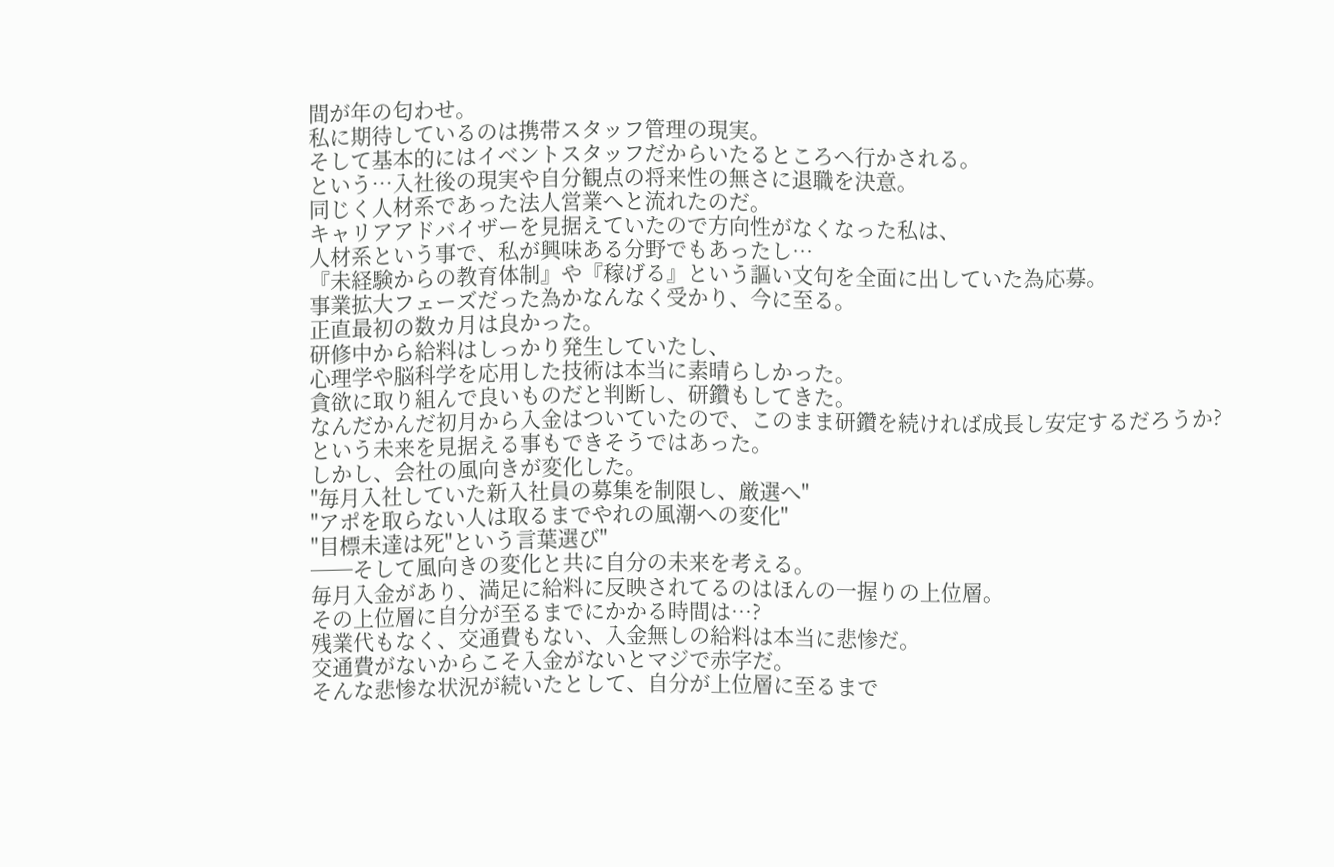間が年の匂わせ。
私に期待しているのは携帯スタッフ管理の現実。
そして基本的にはイベントスタッフだからいたるところへ行かされる。
という…入社後の現実や自分観点の将来性の無さに退職を決意。
同じく人材系であった法人営業へと流れたのだ。
キャリアアドバイザーを見据えていたので方向性がなくなった私は、
人材系という事で、私が興味ある分野でもあったし…
『未経験からの教育体制』や『稼げる』という謳い文句を全面に出していた為応募。
事業拡大フェーズだった為かなんなく受かり、今に至る。
正直最初の数カ月は良かった。
研修中から給料はしっかり発生していたし、
心理学や脳科学を応用した技術は本当に素晴らしかった。
貪欲に取り組んで良いものだと判断し、研鑽もしてきた。
なんだかんだ初月から入金はついていたので、このまま研鑽を続ければ成長し安定するだろうか?
という未来を見据える事もできそうではあった。
しかし、会社の風向きが変化した。
"毎月入社していた新入社員の募集を制限し、厳選へ"
"アポを取らない人は取るまでやれの風潮への変化"
"目標未達は死"という言葉選び"
──そして風向きの変化と共に自分の未来を考える。
毎月入金があり、満足に給料に反映されてるのはほんの一握りの上位層。
その上位層に自分が至るまでにかかる時間は…?
残業代もなく、交通費もない、入金無しの給料は本当に悲惨だ。
交通費がないからこそ入金がないとマジで赤字だ。
そんな悲惨な状況が続いたとして、自分が上位層に至るまで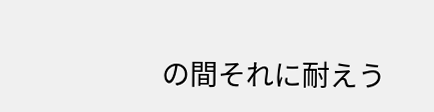の間それに耐えう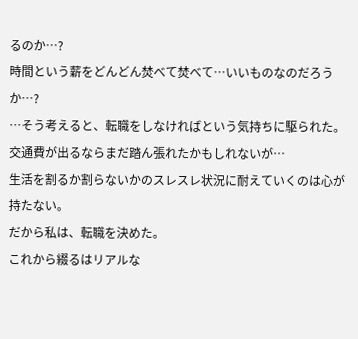るのか…?
時間という薪をどんどん焚べて焚べて…いいものなのだろうか…?
…そう考えると、転職をしなければという気持ちに駆られた。
交通費が出るならまだ踏ん張れたかもしれないが…
生活を割るか割らないかのスレスレ状況に耐えていくのは心が持たない。
だから私は、転職を決めた。
これから綴るはリアルな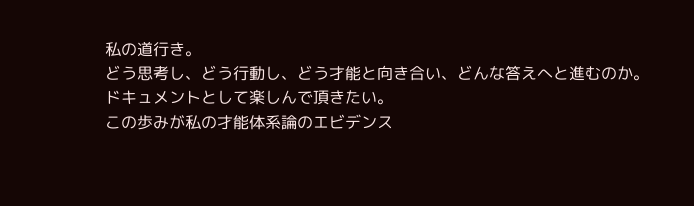私の道行き。
どう思考し、どう行動し、どう才能と向き合い、どんな答えへと進むのか。
ドキュメントとして楽しんで頂きたい。
この歩みが私の才能体系論のエビデンス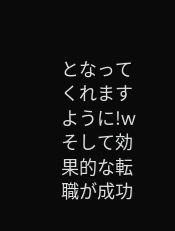となってくれますように!w
そして効果的な転職が成功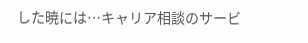した暁には…キャリア相談のサービ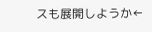スも展開しようか←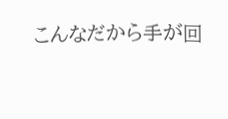こんなだから手が回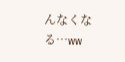んなくなる…ww